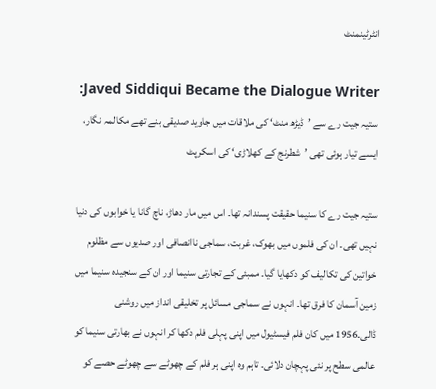انٹرٹینمنٹ

Javed Siddiqui Became the Dialogue Writer: ستیہ جیت رے سے ’ڈیڑھ منٹ‘ کی ملاقات میں جاوید صدیقی بنے تھے مکالمہ نگار، ایسے تیار ہوئی تھی ’شطرنج کے کھلاڑی‘ کی اسکرپٹ

ستیہ جیت رے کا سنیما حقیقت پسندانہ تھا۔ اس میں مار دھاڑ، ناچ گانا یا خوابوں کی دنیا نہیں تھی۔ ان کی فلموں میں بھوک، غربت، سماجی ناانصافی اور صدیوں سے مظلوم خواتین کی تکالیف کو دکھایا گیا۔ ممبئی کے تجارتی سنیما اور ان کے سنجیدہ سنیما میں زمین آسمان کا فرق تھا۔ انہوں نے سماجی مسائل پر تخلیقی انداز میں روشنی ڈالی۔1956 میں کان فلم فیسٹیول میں اپنی پہلی فلم دکھا کر انہوں نے بھارتی سنیما کو عالمی سطح پر نئی پہچان دلائی۔ تاہم وہ اپنی ہر فلم کے چھوٹے سے چھوٹے حصے کو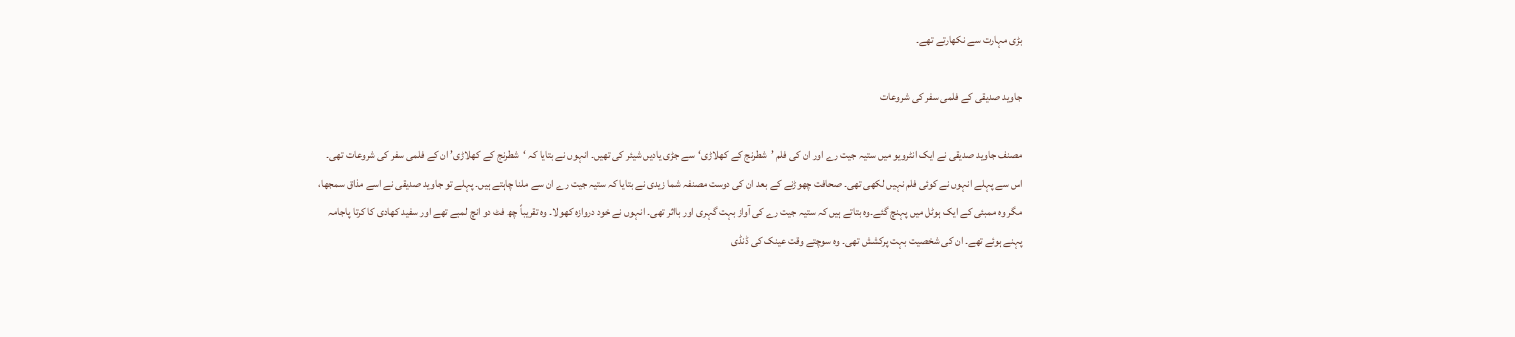بڑی مہارت سے نکھارتے تھے۔

جاوید صدیقی کے فلمی سفر کی شروعات

مصنف جاوید صدیقی نے ایک انٹرویو میں ستیہ جیت رے اور ان کی فلم ’شطرنج کے کھلاڑی‘سے جڑی یادیں شیئر کی تھیں۔ انہوں نے بتایا کہ ‘شطرنج کے کھلاڑی’ ان کے فلمی سفر کی شروعات تھی۔ اس سے پہلے انہوں نے کوئی فلم نہیں لکھی تھی۔ صحافت چھوڑنے کے بعد ان کی دوست مصنفہ شما زیدی نے بتایا کہ ستیہ جیت رے ان سے ملنا چاہتے ہیں۔ پہلے تو جاوید صدیقی نے اسے مذاق سمجھا، مگر وہ ممبئی کے ایک ہوٹل میں پہنچ گئے۔وہ بتاتے ہیں کہ ستیہ جیت رے کی آواز بہت گہری اور بااثر تھی۔ انہوں نے خود دروازہ کھولا۔ وہ تقریباً چھ فٹ دو انچ لمبے تھے اور سفید کھادی کا کرتا پاجامہ پہنے ہوئے تھے۔ ان کی شخصیت بہت پرکشش تھی۔ وہ سوچتے وقت عینک کی ڈنڈی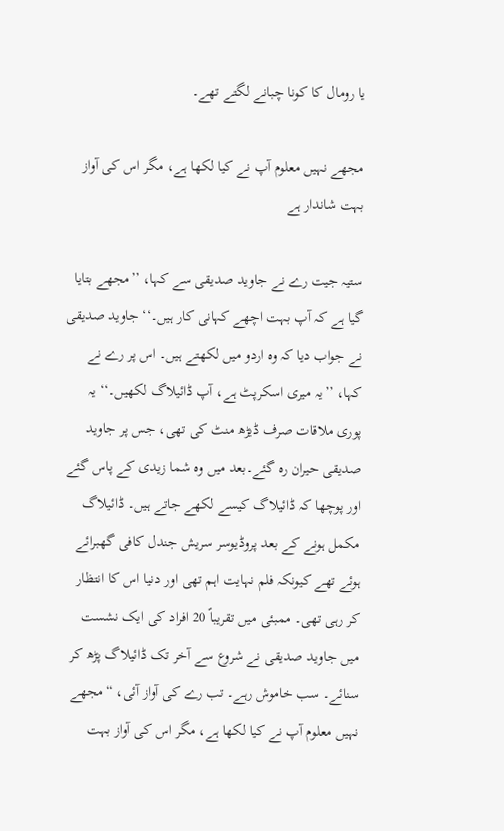یا رومال کا کونا چبانے لگتے تھے۔

مجھے نہیں معلوم آپ نے کیا لکھا ہے، مگر اس کی آواز بہت شاندار ہے

ستیہ جیت رے نے جاوید صدیقی سے کہا، ’’مجھے بتایا گیا ہے کہ آپ بہت اچھے کہانی کار ہیں۔‘‘ جاوید صدیقی نے جواب دیا کہ وہ اردو میں لکھتے ہیں۔ اس پر رے نے کہا، ’’یہ میری اسکرپٹ ہے، آپ ڈائیلاگ لکھیں۔‘‘ یہ پوری ملاقات صرف ڈیڑھ منٹ کی تھی، جس پر جاوید صدیقی حیران رہ گئے۔بعد میں وہ شما زیدی کے پاس گئے اور پوچھا کہ ڈائیلاگ کیسے لکھے جاتے ہیں۔ ڈائیلاگ مکمل ہونے کے بعد پروڈیوسر سریش جندل کافی گھبرائے ہوئے تھے کیونکہ فلم نہایت اہم تھی اور دنیا اس کا انتظار کر رہی تھی۔ ممبئی میں تقریباً 20 افراد کی ایک نشست میں جاوید صدیقی نے شروع سے آخر تک ڈائیلاگ پڑھ کر سنائے۔ سب خاموش رہے۔ تب رے کی آواز آئی، “مجھے نہیں معلوم آپ نے کیا لکھا ہے، مگر اس کی آواز بہت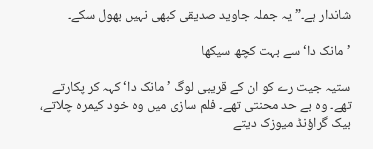شاندار ہے۔” یہ جملہ جاوید صدیقی کبھی نہیں بھول سکے۔

’مانک دا‘ سے بہت کچھ سیکھا

ستیہ جیت رے کو ان کے قریبی لوگ ’مانک دا‘ کہہ کر پکارتے تھے۔ وہ بے حد محنتی تھے۔ فلم سازی میں وہ خود کیمرہ چلاتے، بیک گراؤنڈ میوزک دیتے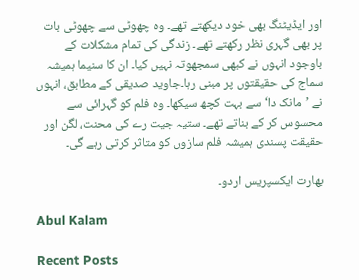اور ایڈیٹنگ بھی خود دیکھتے تھے۔ وہ چھوٹی سے چھوٹی بات پر بھی گہری نظر رکھتے تھے۔ زندگی کی تمام مشکلات کے باوجود انہوں نے کبھی سمجھوتہ نہیں کیا۔ ان کا سنیما ہمیشہ سماج کی حقیقتوں پر مبنی رہا۔جاوید صدیقی کے مطابق، انہوں نے ’مانک دا‘ سے بہت کچھ سیکھا۔ وہ فلم کو گہرائی سے محسوس کر کے بناتے تھے۔ ستیہ جیت رے کی محنت، لگن اور حقیقت پسندی ہمیشہ فلم سازوں کو متاثر کرتی رہے گی۔

بھارت ایکسپریس اردو۔

Abul Kalam

Recent Posts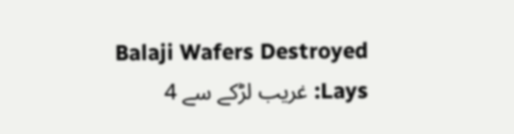Balaji Wafers Destroyed Lays: غریب لڑکے سے 4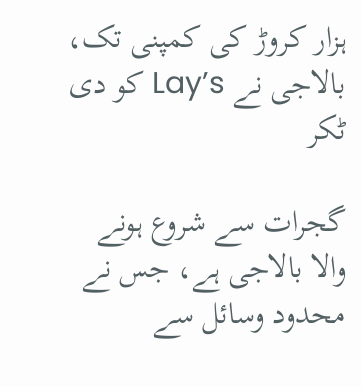ہزار کروڑ کی کمپنی تک، بالاجی نے Lay’s کو دی ٹکر

گجرات سے شروع ہونے والا بالاجی ہے، جس نے محدود وسائل سے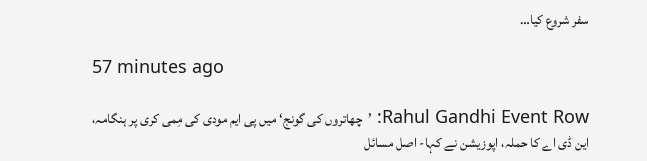سفر شروع کیا…

57 minutes ago

Rahul Gandhi Event Row: ’چھاتروں کی گونج‘ میں پی ایم مودی کی مِمی کری پر ہنگامہ، این ڈی اے کا حملہ، اپوزیشن نے کہا- اصل مسائل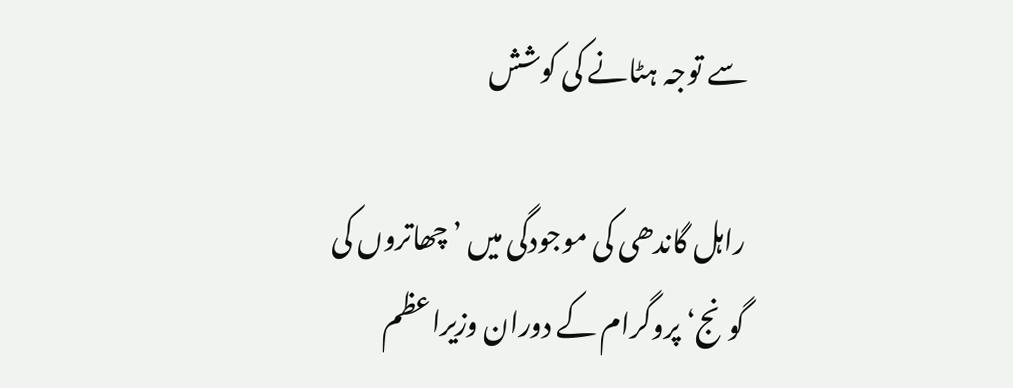سے توجہ ہٹانے کی کوشش

راہل گاندھی کی موجودگی میں ’چھاتروں کی گونج‘ پروگرام کے دوران وزیراعظم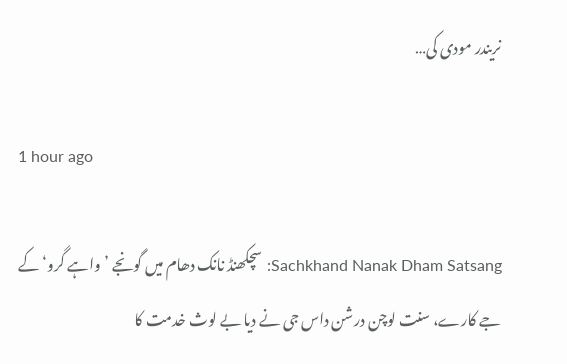نریندر مودی کی…

1 hour ago

Sachkhand Nanak Dham Satsang: سچکھنڈ نانک دھام میں گونجے ’واہے گرو‘ کے جے کارے، سنت لوچن درشن داس جی نے دیا بے لوث خدمت کا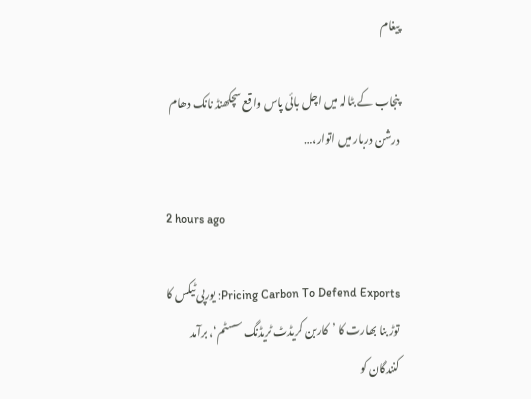پیغام

پنجاب کے بٹالہ میں اچل بائی پاس واقع سچکھنڈ نانک دھام درشن دربار میں اتوار،…

2 hours ago

Pricing Carbon To Defend Exports: یورپی ٹیکس کا توڑ بنا بھارت کا ’کاربن کریڈٹ ٹریڈنگ سسٹم‘، برآمد کنندگان کو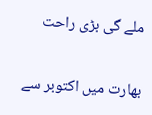ملے گی بڑی راحت

بھارت میں اکتوبر سے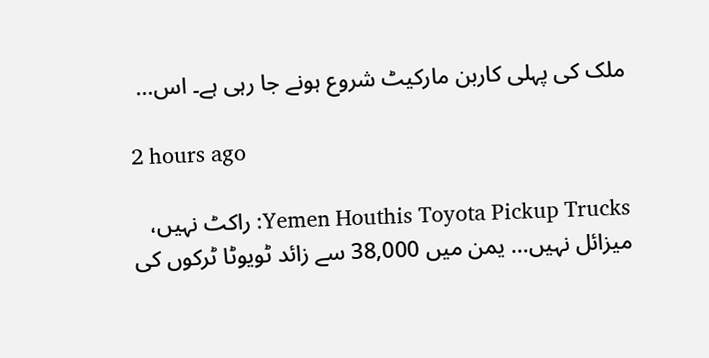ملک کی پہلی کاربن مارکیٹ شروع ہونے جا رہی ہے۔ اس…

2 hours ago

Yemen Houthis Toyota Pickup Trucks: راکٹ نہیں، میزائل نہیں… یمن میں 38,000 سے زائد ٹویوٹا ٹرکوں کی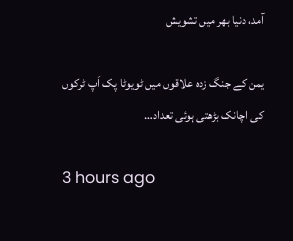آمد، دنیا بھر میں تشویش

یمن کے جنگ زدہ علاقوں میں ٹویوٹا پک اَپ ٹرکوں کی اچانک بڑھتی ہوئی تعداد…

3 hours ago